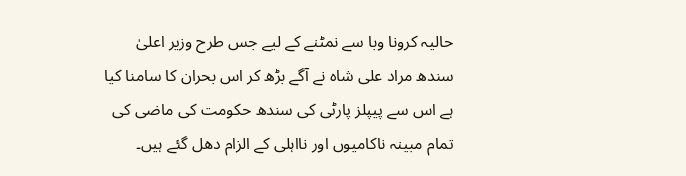حالیہ کرونا وبا سے نمٹنے کے لیے جس طرح وزیر اعلیٰ سندھ مراد علی شاہ نے آگے بڑھ کر اس بحران کا سامنا کیا ہے اس سے پیپلز پارٹی کی سندھ حکومت کی ماضی کی تمام مبینہ ناکامیوں اور نااہلی کے الزام دھل گئے ہیں۔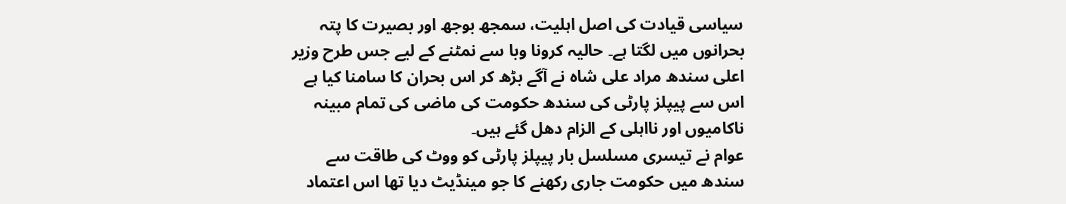سیاسی قیادت کی اصل اہلیت، سمجھ بوجھ اور بصیرت کا پتہ بحرانوں میں لگتا ہے۔ حالیہ کرونا وبا سے نمٹنے کے لیے جس طرح وزیر اعلی سندھ مراد علی شاہ نے آگے بڑھ کر اس بحران کا سامنا کیا ہے اس سے پیپلز پارٹی کی سندھ حکومت کی ماضی کی تمام مبینہ ناکامیوں اور نااہلی کے الزام دھل گئے ہیں۔
عوام نے تیسری مسلسل بار پیپلز پارٹی کو ووٹ کی طاقت سے سندھ میں حکومت جاری رکھنے کا جو مینڈیٹ دیا تھا اس اعتماد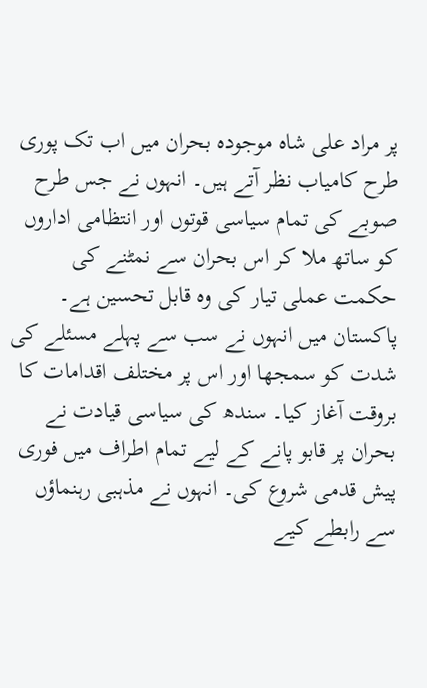پر مراد علی شاہ موجودہ بحران میں اب تک پوری طرح کامیاب نظر آتے ہیں۔ انہوں نے جس طرح صوبے کی تمام سیاسی قوتوں اور انتظامی اداروں کو ساتھ ملا کر اس بحران سے نمٹنے کی حکمت عملی تیار کی وہ قابل تحسین ہے۔
پاکستان میں انہوں نے سب سے پہلے مسئلے کی شدت کو سمجھا اور اس پر مختلف اقدامات کا بروقت آغاز کیا۔ سندھ کی سیاسی قیادت نے بحران پر قابو پانے کے لیے تمام اطراف میں فوری پیش قدمی شروع کی۔ انہوں نے مذہبی رہنماؤں سے رابطے کیے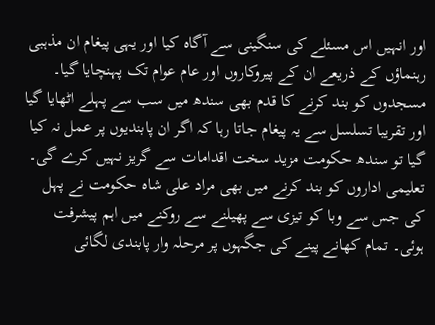اور انہیں اس مسئلے کی سنگینی سے آگاہ کیا اور یہی پیغام ان مذہبی رہنماؤں کے ذریعے ان کے پیروکاروں اور عام عوام تک پہنچایا گیا۔ مسجدوں کو بند کرنے کا قدم بھی سندھ میں سب سے پہلے اٹھایا گیا اور تقریبا تسلسل سے یہ پیغام جاتا رہا کہ اگر ان پابندیوں پر عمل نہ کیا گیا تو سندھ حکومت مزید سخت اقدامات سے گریز نہیں کرے گی۔
تعلیمی اداروں کو بند کرنے میں بھی مراد علی شاہ حکومت نے پہل کی جس سے وبا کو تیزی سے پھیلنے سے روکنے میں اہم پیشرفت ہوئی۔ تمام کھانے پینے کی جگہوں پر مرحلہ وار پابندی لگائی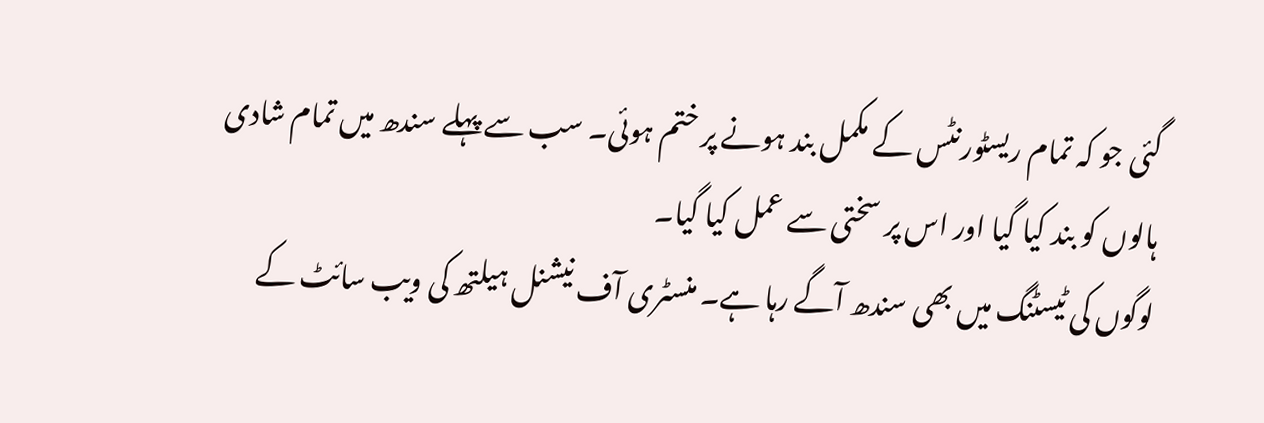گئی جو کہ تمام ریسٹورنٹس کے مکمل بند ہونے پر ختم ہوئی۔ سب سے پہلے سندھ میں تمام شادی ہالوں کو بند کیا گیا اور اس پر سختی سے عمل کیا گیا۔
لوگوں کی ٹیسٹنگ میں بھی سندھ آگے رہا ہے۔ منسٹری آف نیشنل ہیلتھ کی ویب سائٹ کے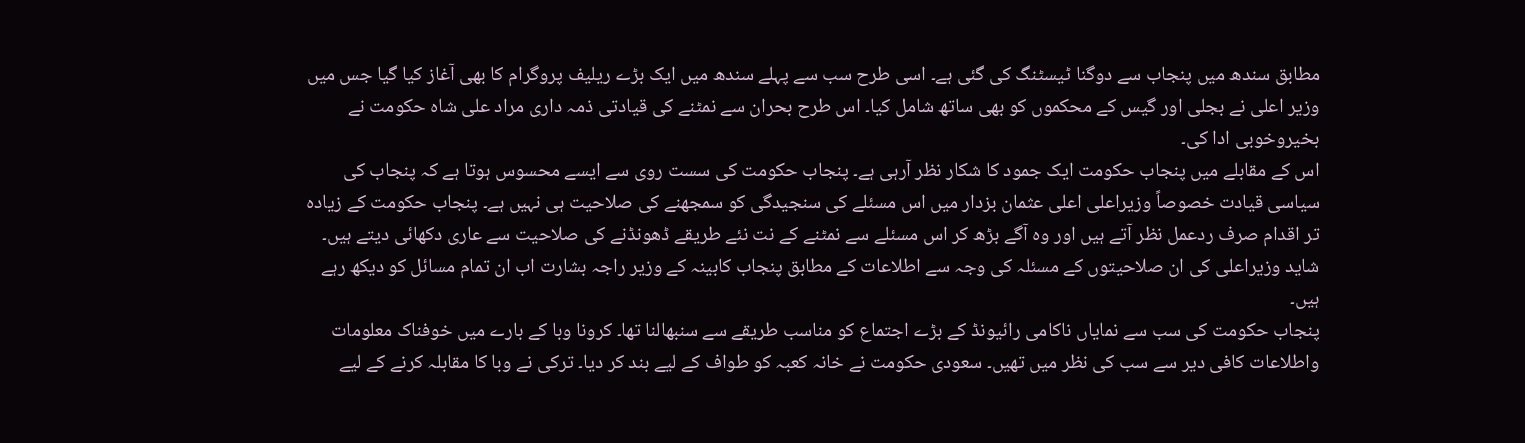مطابق سندھ میں پنجاب سے دوگنا ٹیسٹنگ کی گئی ہے۔ اسی طرح سب سے پہلے سندھ میں ایک بڑے ریلیف پروگرام کا بھی آغاز کیا گیا جس میں وزیر اعلی نے بجلی اور گیس کے محکموں کو بھی ساتھ شامل کیا۔ اس طرح بحران سے نمٹنے کی قیادتی ذمہ داری مراد علی شاہ حکومت نے بخیروخوبی ادا کی۔
اس کے مقابلے میں پنجاب حکومت ایک جمود کا شکار نظر آرہی ہے۔ پنجاب حکومت کی سست روی سے ایسے محسوس ہوتا ہے کہ پنجاب کی سیاسی قیادت خصوصاً وزیراعلی اعلی عثمان بزدار میں اس مسئلے کی سنجیدگی کو سمجھنے کی صلاحیت ہی نہیں ہے۔ پنجاب حکومت کے زیادہ تر اقدام صرف ردعمل نظر آتے ہیں اور وہ آگے بڑھ کر اس مسئلے سے نمٹنے کے نت نئے طریقے ڈھونڈنے کی صلاحیت سے عاری دکھائی دیتے ہیں۔ شاید وزیراعلی کی ان صلاحیتوں کے مسئلہ کی وجہ سے اطلاعات کے مطابق پنجاب کابینہ کے وزیر راجہ بشارت اب ان تمام مسائل کو دیکھ رہے ہیں۔
پنجاب حکومت کی سب سے نمایاں ناکامی رائیونڈ کے بڑے اجتماع کو مناسب طریقے سے سنبھالنا تھا۔ کرونا وبا کے بارے میں خوفناک معلومات واطلاعات کافی دیر سے سب کی نظر میں تھیں۔ سعودی حکومت نے خانہ کعبہ کو طواف کے لیے بند کر دیا۔ ترکی نے وبا کا مقابلہ کرنے کے لیے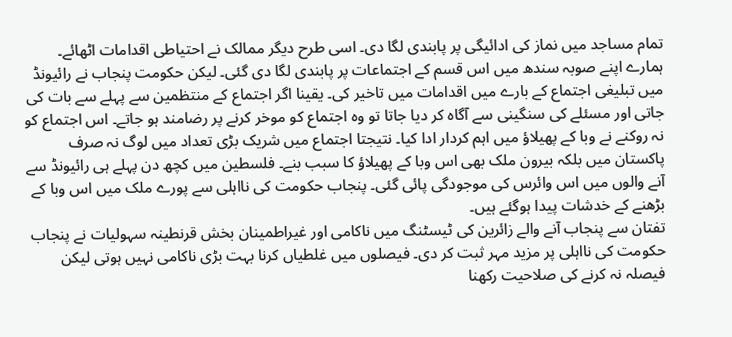تمام مساجد میں نماز کی ادائیگی پر پابندی لگا دی۔ اسی طرح دیگر ممالک نے احتیاطی اقدامات اٹھائے۔ ہمارے اپنے صوبہ سندھ میں اس قسم کے اجتماعات پر پابندی لگا دی گئی۔ لیکن حکومت پنجاب نے رائیونڈ میں تبلیغی اجتماع کے بارے میں اقدامات میں تاخیر کی۔ یقینا اگر اجتماع کے منتظمین سے پہلے سے بات کی جاتی اور مسئلے کی سنگینی سے آگاہ کر دیا جاتا تو وہ اجتماع کو موخر کرنے پر رضامند ہو جاتے۔ اس اجتماع کو نہ روکنے نے وبا کے پھیلاؤ میں اہم کردار ادا کیا۔ نتیجتا اجتماع میں شریک بڑی تعداد میں لوگ نہ صرف پاکستان میں بلکہ بیرون ملک بھی اس وبا کے پھیلاؤ کا سبب بنے۔ فلسطین میں کچھ دن پہلے ہی رائیونڈ سے آنے والوں میں اس وائرس کی موجودگی پائی گئی۔ پنجاب حکومت کی نااہلی سے پورے ملک میں اس وبا کے بڑھنے کے خدشات پیدا ہوگئے ہیں۔
تفتان سے پنجاب آنے والے زائرین کی ٹیسٹنگ میں ناکامی اور غیراطمینان بخش قرنطینہ سہولیات نے پنجاب حکومت کی نااہلی پر مزید مہر ثبت کر دی۔ فیصلوں میں غلطیاں کرنا بہت بڑی ناکامی نہیں ہوتی لیکن فیصلہ نہ کرنے کی صلاحیت رکھنا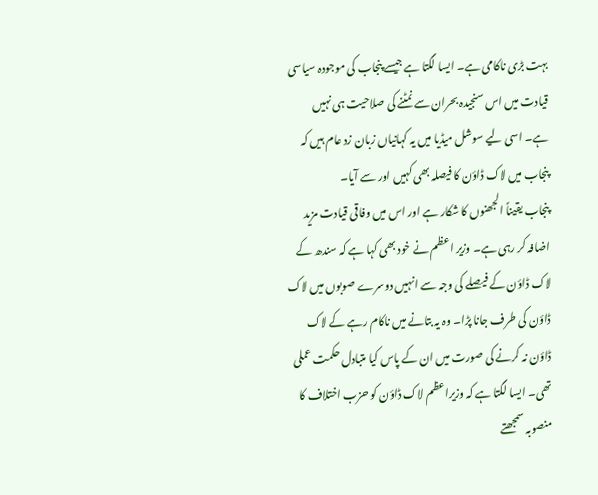بہت بڑی ناکامی ہے۔ ایسا لگتا ہے جیسے پنجاب کی موجودہ سیاسی قیادت میں اس سنجیدہ بحران سے نمٹنے کی صلاحیت ہی نہیں ہے۔ اسی لیے سوشل میڈیا میں یہ کہانیاں زبان زد عام ہیں کہ پنجاب میں لاک ڈاؤن کا فیصلہ بھی کہیں اور سے آیا۔
پنجاب یقیناً الجھنوں کا شکار ہے اور اس میں وفاقی قیادت مزید اضافہ کر رہی ہے۔ وزیر اعظم نے خود بھی کہا ہے کہ سندھ کے لاک ڈاؤن کے فیصلے کی وجہ سے انہیں دوسرے صوبوں میں لاک ڈاؤن کی طرف جانا پڑا۔ وہ یہ بتانے میں ناکام رہے کے لاک ڈاؤن نہ کرنے کی صورت میں ان کے پاس کیا متبادل حکمت عملی تھی۔ ایسا لگتا ہے کہ وزیراعظم لاک ڈاؤن کو حزب اختلاف کا منصوبہ سمجھتے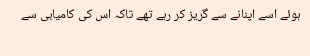ہوئے اسے اپنانے سے گریز کر رہے تھے تاکہ اس کی کامیابی سے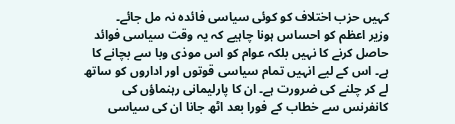کہیں حزب اختلاف کو کوئی سیاسی فائدہ نہ مل جائے۔
وزیر اعظم کو احساس ہونا چاہیے کہ یہ وقت سیاسی فوائد حاصل کرنے کا نہیں بلکہ عوام کو اس موذی وبا سے بچانے کا ہے۔ اس کے لیے انہیں تمام سیاسی قوتوں اور اداروں کو ساتھ لے کر چلنے کی ضرورت ہے۔ ان کا پارلیمانی رہنماؤں کی کانفرنس سے خطاب کے فورا بعد اٹھ جانا ان کی سیاسی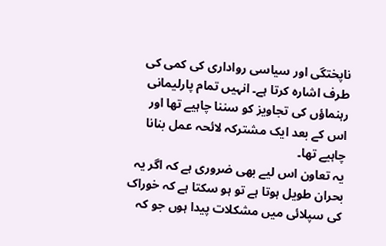ناپختگی اور سیاسی رواداری کی کمی کی طرف اشارہ کرتا ہے۔ انہیں تمام پارلیمانی رہنماؤں کی تجاویز کو سننا چاہیے تھا اور اس کے بعد ایک مشترکہ لائحہ عمل بنانا چاہیے تھا۔
یہ تعاون اس لیے بھی ضروری ہے کہ اگر یہ بحران طویل ہوتا ہے تو ہو سکتا ہے کہ خوراک کی سپلائی میں مشکلات پیدا ہوں جو کہ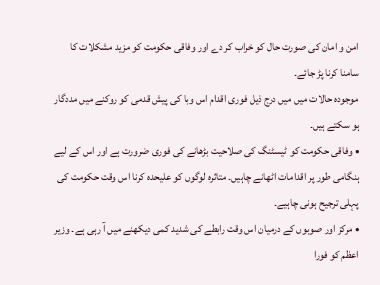امن و امان کی صورت حال کو خراب کر دے اور وفاقی حکومت کو مزید مشکلات کا سامنا کرنا پڑ جائے۔
موجودہ حالات میں میں درج ذیل فوری اقدام اس وبا کی پیش قدمی کو روکنے میں مددگار ہو سکتے ہیں۔
• وفاقی حکومت کو ٹیسٹنگ کی صلاحیت بڑھانے کی فوری ضرورت ہے اور اس کے لیے ہنگامی طور پر اقدامات اٹھانے چاہیں۔ متاثرہ لوگوں کو علیحدہ کرنا اس وقت حکومت کی پہلی ترجیح ہونی چاہیے۔
• مرکز اور صوبوں کے درمیان اس وقت رابطے کی شدید کمی دیکھنے میں آ رہی ہے۔ وزیر اعظم کو فورا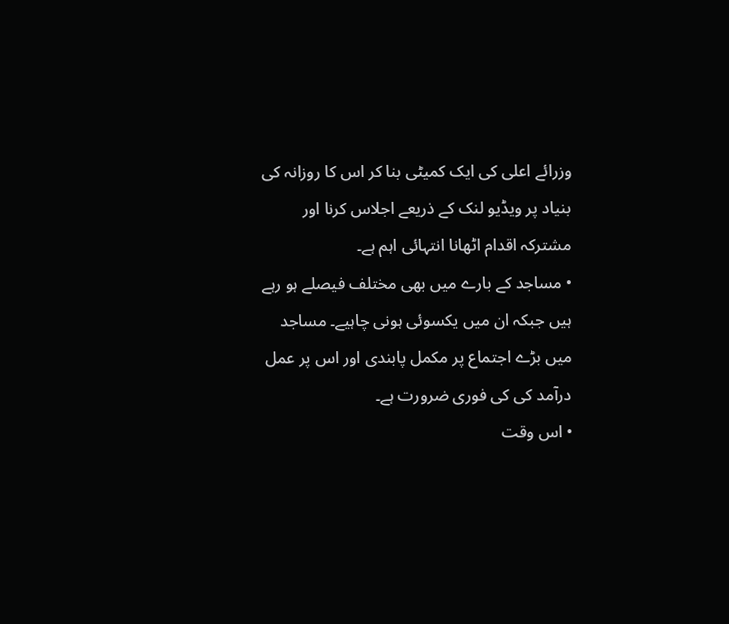وزرائے اعلی کی ایک کمیٹی بنا کر اس کا روزانہ کی بنیاد پر ویڈیو لنک کے ذریعے اجلاس کرنا اور مشترکہ اقدام اٹھانا انتہائی اہم ہے۔
• مساجد کے بارے میں بھی مختلف فیصلے ہو رہے ہیں جبکہ ان میں یکسوئی ہونی چاہیے۔ مساجد میں بڑے اجتماع پر مکمل پابندی اور اس پر عمل درآمد کی کی فوری ضرورت ہے۔
• اس وقت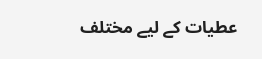عطیات کے لیے مختلف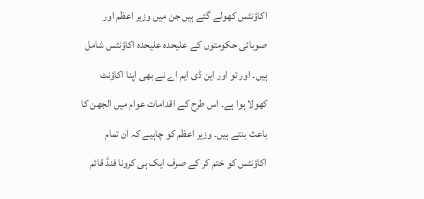اکاؤنٹس کھولے گئے ہیں جن میں وزیر اعظم اور صوبائی حکومتوں کے علیحدہ علیحدہ اکاؤنٹس شامل ہیں۔ اور تو اور این ڈی ایم اے نے بھی اپنا اکاؤنٹ کھولا ہوا ہے۔ اس طرح کے اقدامات عوام میں الجھن کا باعث بنتے ہیں۔ وزیر اعظم کو چاہیے کہ ان تمام اکاؤنٹس کو ختم کر کے صرف ایک ہی کرونا فنڈ قائم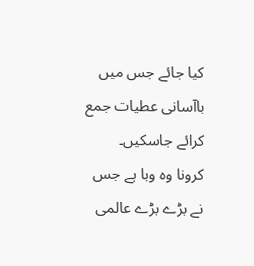کیا جائے جس میں باآسانی عطیات جمع کرائے جاسکیں۔
کرونا وہ وبا ہے جس نے بڑے بڑے عالمی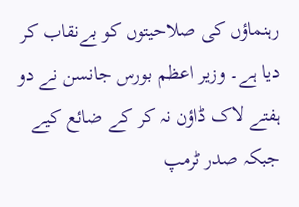رہنماؤں کی صلاحیتوں کو بےنقاب کر دیا ہے۔ وزیر اعظم بورس جانسن نے دو ہفتے لاک ڈاؤن نہ کر کے ضائع کیے جبکہ صدر ٹرمپ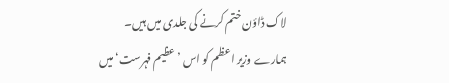لاک ڈاؤن ختم کرنے کی جلدی میں ہیں۔ ہمارے وزیر اعظم کو اس ’عظیم فہرست‘ میں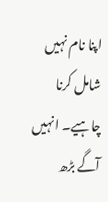اپنا نام نہیں شامل کرنا چاہیے۔ انہیں آگے بڑھ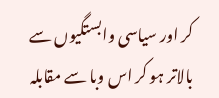کر اور سیاسی وابستگیوں سے بالاتر ہو کر اس وبا سے مقابلہ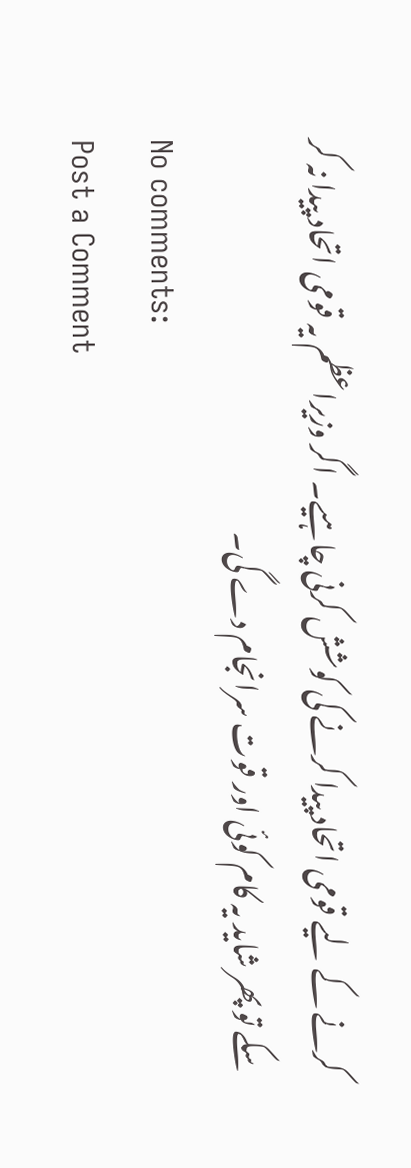کرنے کے لیے قومی اتحاد پیدا کرنے کی کوشش کرنی چاہیے۔ اگر وزیراعظم یہ قومی اتحاد پیدا نہ کر سکے تو پھر شاید یہ کام کوئی اور قوت سرانجام دے گی۔
No comments:
Post a Comment